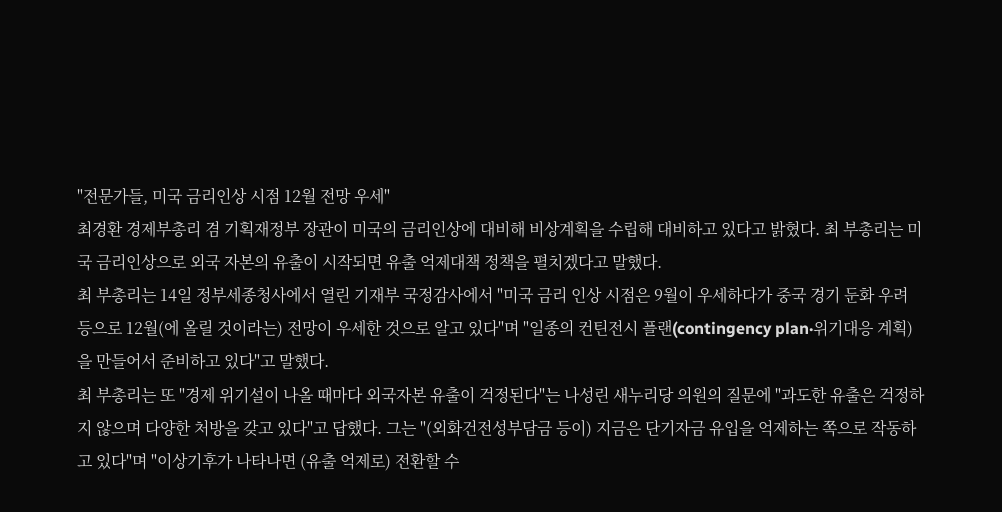"전문가들, 미국 금리인상 시점 12월 전망 우세"
최경환 경제부총리 겸 기획재정부 장관이 미국의 금리인상에 대비해 비상계획을 수립해 대비하고 있다고 밝혔다. 최 부총리는 미국 금리인상으로 외국 자본의 유출이 시작되면 유출 억제대책 정책을 펼치겠다고 말했다.
최 부총리는 14일 정부세종청사에서 열린 기재부 국정감사에서 "미국 금리 인상 시점은 9월이 우세하다가 중국 경기 둔화 우려 등으로 12월(에 올릴 것이라는) 전망이 우세한 것으로 알고 있다"며 "일종의 컨틴전시 플랜(contingency plan·위기대응 계획)을 만들어서 준비하고 있다"고 말했다.
최 부총리는 또 "경제 위기설이 나올 때마다 외국자본 유출이 걱정된다"는 나성린 새누리당 의원의 질문에 "과도한 유출은 걱정하지 않으며 다양한 처방을 갖고 있다"고 답했다. 그는 "(외화건전성부담금 등이) 지금은 단기자금 유입을 억제하는 쪽으로 작동하고 있다"며 "이상기후가 나타나면 (유출 억제로) 전환할 수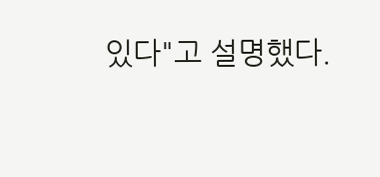있다"고 설명했다.